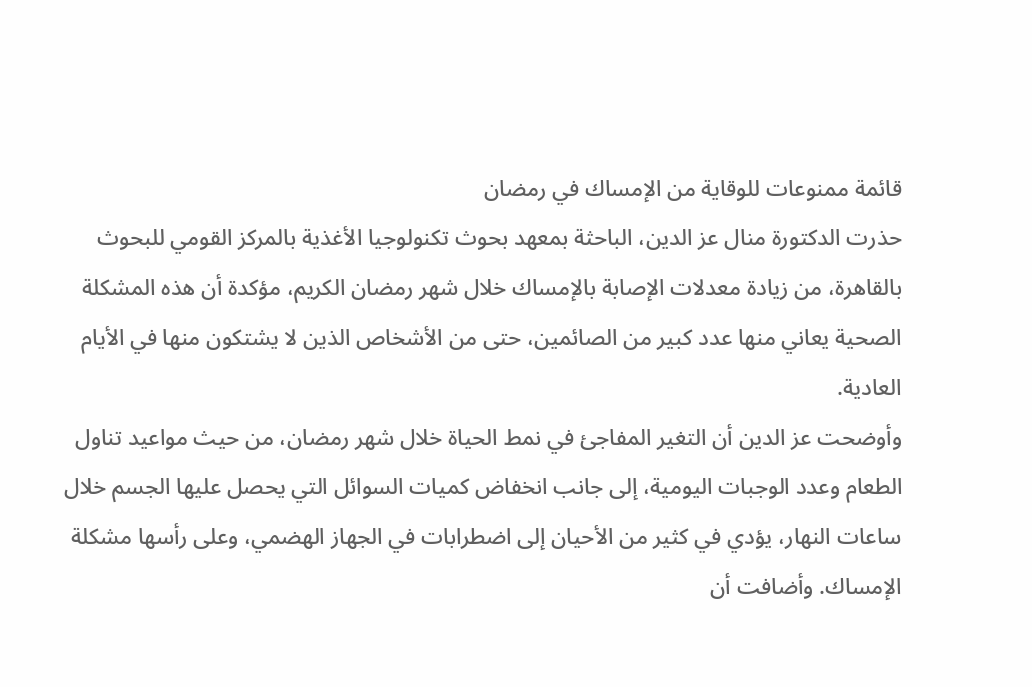قائمة ممنوعات للوقاية من الإمساك في رمضان
حذرت الدكتورة منال عز الدين، الباحثة بمعهد بحوث تكنولوجيا الأغذية بالمركز القومي للبحوث بالقاهرة، من زيادة معدلات الإصابة بالإمساك خلال شهر رمضان الكريم، مؤكدة أن هذه المشكلة الصحية يعاني منها عدد كبير من الصائمين، حتى من الأشخاص الذين لا يشتكون منها في الأيام العادية.
وأوضحت عز الدين أن التغير المفاجئ في نمط الحياة خلال شهر رمضان، من حيث مواعيد تناول الطعام وعدد الوجبات اليومية، إلى جانب انخفاض كميات السوائل التي يحصل عليها الجسم خلال ساعات النهار، يؤدي في كثير من الأحيان إلى اضطرابات في الجهاز الهضمي، وعلى رأسها مشكلة الإمساك. وأضافت أن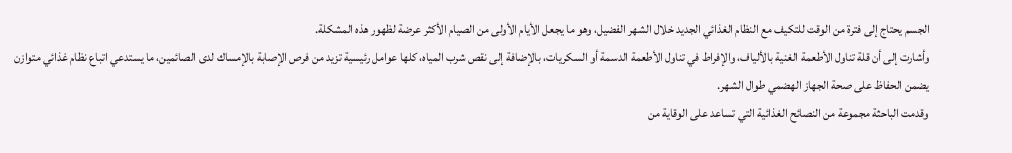الجسم يحتاج إلى فترة من الوقت للتكيف مع النظام الغذائي الجديد خلال الشهر الفضيل، وهو ما يجعل الأيام الأولى من الصيام الأكثر عرضة لظهور هذه المشكلة.
وأشارت إلى أن قلة تناول الأطعمة الغنية بالألياف، والإفراط في تناول الأطعمة الدسمة أو السكريات، بالإضافة إلى نقص شرب المياه، كلها عوامل رئيسية تزيد من فرص الإصابة بالإمساك لدى الصائمين، ما يستدعي اتباع نظام غذائي متوازن يضمن الحفاظ على صحة الجهاز الهضمي طوال الشهر.
وقدمت الباحثة مجموعة من النصائح الغذائية التي تساعد على الوقاية من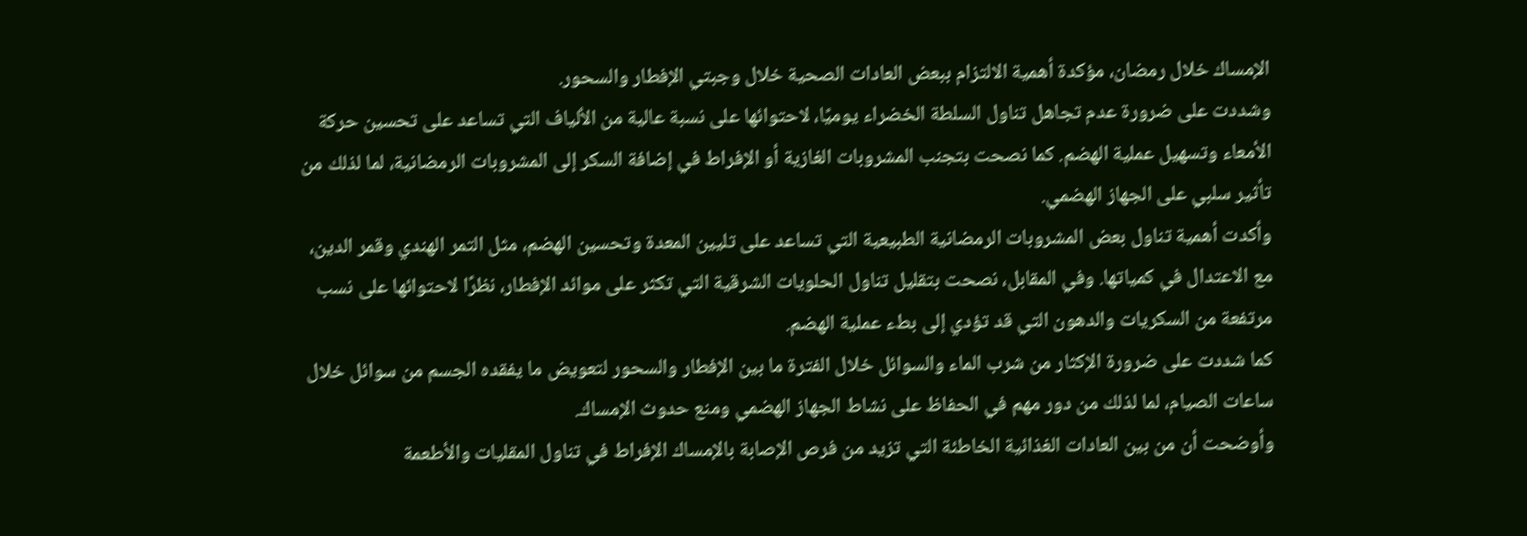الإمساك خلال رمضان، مؤكدة أهمية الالتزام ببعض العادات الصحية خلال وجبتي الإفطار والسحور.
وشددت على ضرورة عدم تجاهل تناول السلطة الخضراء يوميًا، لاحتوائها على نسبة عالية من الألياف التي تساعد على تحسين حركة الأمعاء وتسهيل عملية الهضم. كما نصحت بتجنب المشروبات الغازية أو الإفراط في إضافة السكر إلى المشروبات الرمضانية، لما لذلك من تأثير سلبي على الجهاز الهضمي.
وأكدت أهمية تناول بعض المشروبات الرمضانية الطبيعية التي تساعد على تليين المعدة وتحسين الهضم، مثل التمر الهندي وقمر الدين، مع الاعتدال في كمياتها. وفي المقابل، نصحت بتقليل تناول الحلويات الشرقية التي تكثر على موائد الإفطار، نظرًا لاحتوائها على نسب مرتفعة من السكريات والدهون التي قد تؤدي إلى بطء عملية الهضم.
كما شددت على ضرورة الإكثار من شرب الماء والسوائل خلال الفترة ما بين الإفطار والسحور لتعويض ما يفقده الجسم من سوائل خلال ساعات الصيام، لما لذلك من دور مهم في الحفاظ على نشاط الجهاز الهضمي ومنع حدوث الإمساك.
وأوضحت أن من بين العادات الغذائية الخاطئة التي تزيد من فرص الإصابة بالإمساك الإفراط في تناول المقليات والأطعمة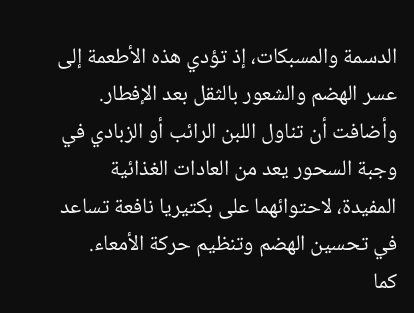الدسمة والمسبكات، إذ تؤدي هذه الأطعمة إلى عسر الهضم والشعور بالثقل بعد الإفطار.
وأضافت أن تناول اللبن الرائب أو الزبادي في وجبة السحور يعد من العادات الغذائية المفيدة، لاحتوائهما على بكتيريا نافعة تساعد في تحسين الهضم وتنظيم حركة الأمعاء.
كما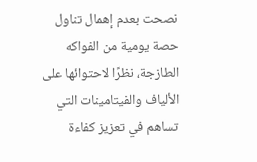نصحت بعدم إهمال تناول حصة يومية من الفواكه الطازجة، نظرًا لاحتوائها على الألياف والفيتامينات التي تساهم في تعزيز كفاءة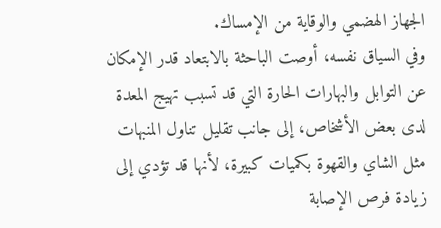الجهاز الهضمي والوقاية من الإمساك.
وفي السياق نفسه، أوصت الباحثة بالابتعاد قدر الإمكان عن التوابل والبهارات الحارة التي قد تسبب تهيج المعدة لدى بعض الأشخاص، إلى جانب تقليل تناول المنبهات مثل الشاي والقهوة بكميات كبيرة، لأنها قد تؤدي إلى زيادة فرص الإصابة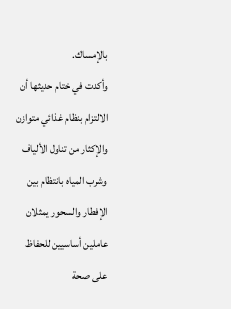بالإمساك.
وأكدت في ختام حديثها أن الالتزام بنظام غذائي متوازن والإكثار من تناول الألياف وشرب المياه بانتظام بين الإفطار والسحور يمثلان عاملين أساسيين للحفاظ على صحة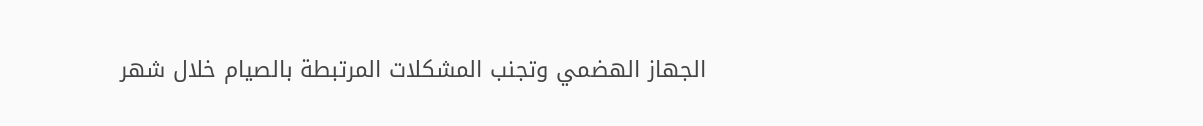الجهاز الهضمي وتجنب المشكلات المرتبطة بالصيام خلال شهر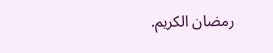رمضان الكريم.